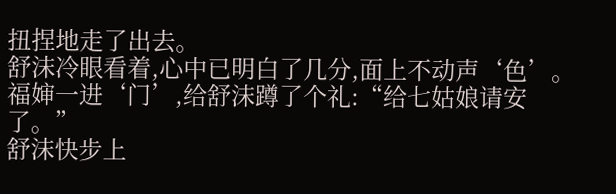扭捏地走了出去。
舒沫冷眼看着,心中已明白了几分,面上不动声‘色’。
福婶一进‘门’,给舒沫蹲了个礼:“给七姑娘请安了。”
舒沫快步上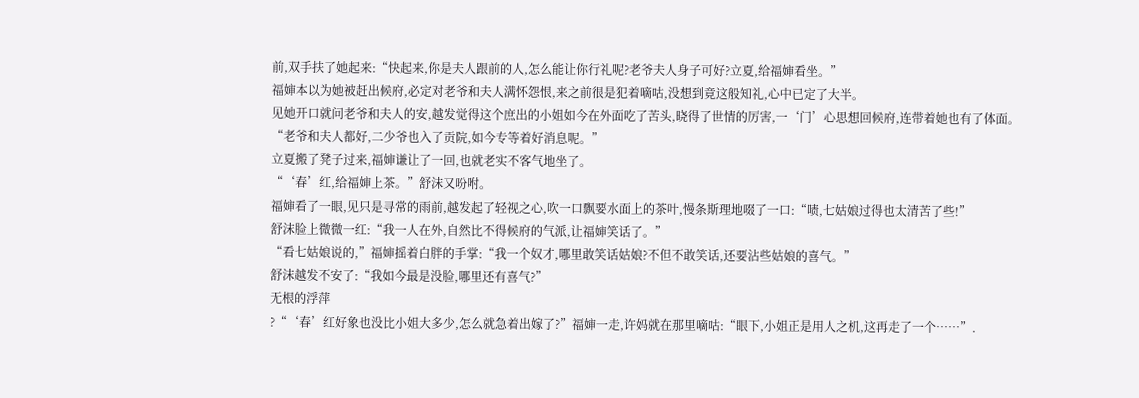前,双手扶了她起来:“快起来,你是夫人跟前的人,怎么能让你行礼呢?老爷夫人身子可好?立夏,给福婶看坐。”
福婶本以为她被赶出候府,必定对老爷和夫人满怀怨恨,来之前很是犯着嘀咕,没想到竟这般知礼,心中已定了大半。
见她开口就问老爷和夫人的安,越发觉得这个庶出的小姐如今在外面吃了苦头,晓得了世情的厉害,一‘门’心思想回候府,连带着她也有了体面。
“老爷和夫人都好,二少爷也入了贡院,如今专等着好消息呢。”
立夏搬了凳子过来,福婶谦让了一回,也就老实不客气地坐了。
“‘春’红,给福婶上茶。”舒沫又吩咐。
福婶看了一眼,见只是寻常的雨前,越发起了轻视之心,吹一口飘要水面上的茶叶,慢条斯理地啜了一口:“啧,七姑娘过得也太清苦了些!”
舒沫脸上微微一红:“我一人在外,自然比不得候府的气派,让福婶笑话了。”
“看七姑娘说的,”福婶摇着白胖的手掌:“我一个奴才,哪里敢笑话姑娘?不但不敢笑话,还要沾些姑娘的喜气。”
舒沫越发不安了:“我如今最是没脸,哪里还有喜气?”
无根的浮萍
?“‘春’红好象也没比小姐大多少,怎么就急着出嫁了?”福婶一走,许妈就在那里嘀咕:“眼下,小姐正是用人之机,这再走了一个……”.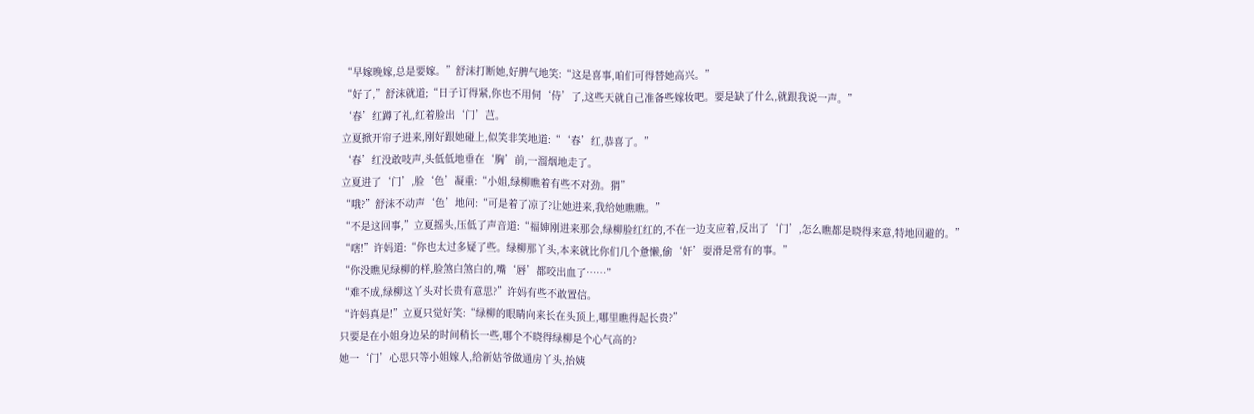“早嫁晚嫁,总是要嫁。”舒沫打断她,好脾气地笑:“这是喜事,咱们可得替她高兴。”
“好了,”舒沫就道;“日子订得紧,你也不用伺‘侍’了,这些天就自己准备些嫁妆吧。要是缺了什么,就跟我说一声。”
‘春’红蹲了礼,红着脸出‘门’芑。
立夏掀开帘子进来,刚好跟她碰上,似笑非笑地道:“‘春’红,恭喜了。”
‘春’红没敢吱声,头低低地垂在‘胸’前,一溜烟地走了。
立夏进了‘门’,脸‘色’凝重:“小姐,绿柳瞧着有些不对劲。猬”
“哦?”舒沫不动声‘色’地问:“可是着了凉了?让她进来,我给她瞧瞧。”
“不是这回事,”立夏摇头,压低了声音道:“福婶刚进来那会,绿柳脸红红的,不在一边支应着,反出了‘门’,怎么瞧都是晓得来意,特地回避的。”
“嗐!”许妈道:“你也太过多疑了些。绿柳那丫头,本来就比你们几个惫懒,偷‘奸’耍滑是常有的事。”
“你没瞧见绿柳的样,脸煞白煞白的,嘴‘唇’都咬出血了……”
“难不成,绿柳这丫头对长贵有意思?”许妈有些不敢置信。
“许妈真是!”立夏只觉好笑:“绿柳的眼睛向来长在头顶上,哪里瞧得起长贵?”
只要是在小姐身边呆的时间稍长一些,哪个不晓得绿柳是个心气高的?
她一‘门’心思只等小姐嫁人,给新姑爷做通房丫头,抬姨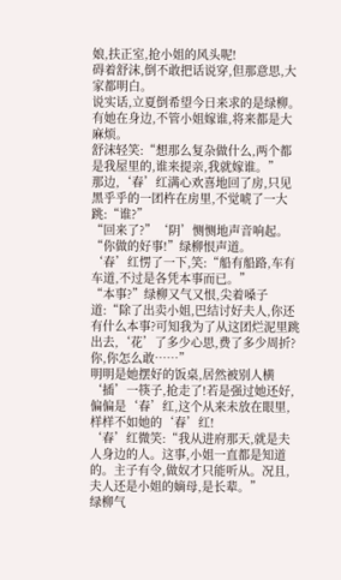娘,扶正室,抢小姐的风头呢!
碍着舒沫,倒不敢把话说穿,但那意思,大家都明白。
说实话,立夏倒希望今日来求的是绿柳。有她在身边,不管小姐嫁谁,将来都是大麻烦。
舒沫轻笑:“想那么复杂做什么,两个都是我屋里的,谁来提亲,我就嫁谁。”
那边,‘春’红满心欢喜地回了房,只见黑乎乎的一团杵在房里,不觉唬了一大跳:“谁?”
“回来了?”‘阴’恻恻地声音响起。
“你做的好事!”绿柳恨声道。
‘春’红愣了一下,笑:“船有船路,车有车道,不过是各凭本事而已。”
“本事?”绿柳又气又恨,尖着嗓子道:“除了出卖小姐,巴结讨好夫人,你还有什么本事?可知我为了从这团烂泥里跳出去,‘花’了多少心思,费了多少周折?你,你怎么敢……”
明明是她摆好的饭桌,居然被别人横‘插’一筷子,抢走了!若是强过她还好,偏偏是‘春’红,这个从来未放在眼里,样样不如她的‘春’红!
‘春’红微笑:“我从进府那天,就是夫人身边的人。这事,小姐一直都是知道的。主子有令,做奴才只能听从。况且,夫人还是小姐的嫡母,是长辈。”
绿柳气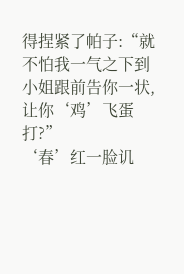得捏紧了帕子:“就不怕我一气之下到小姐跟前告你一状,让你‘鸡’飞蛋打?”
‘春’红一脸讥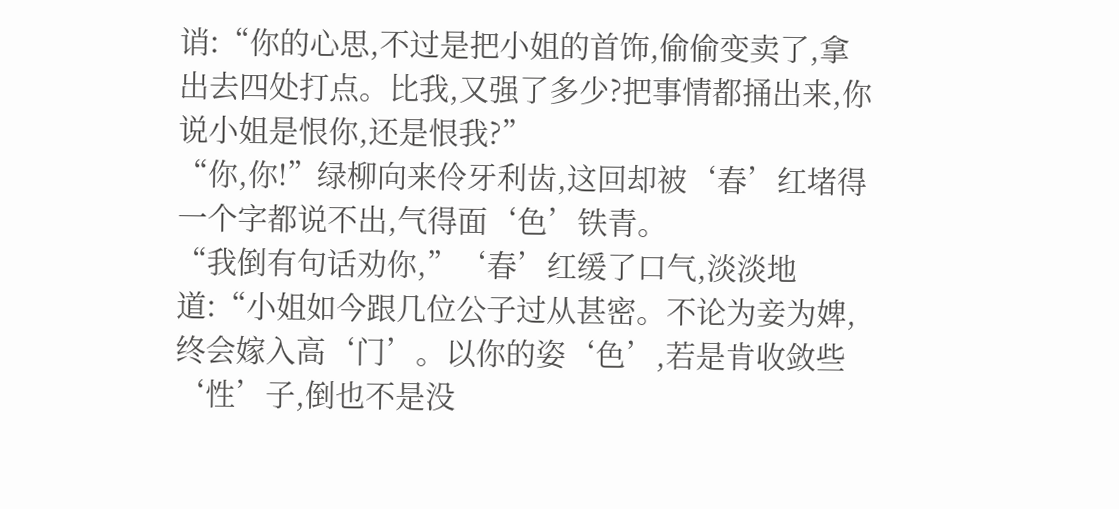诮:“你的心思,不过是把小姐的首饰,偷偷变卖了,拿出去四处打点。比我,又强了多少?把事情都捅出来,你说小姐是恨你,还是恨我?”
“你,你!”绿柳向来伶牙利齿,这回却被‘春’红堵得一个字都说不出,气得面‘色’铁青。
“我倒有句话劝你,”‘春’红缓了口气,淡淡地道:“小姐如今跟几位公子过从甚密。不论为妾为婢,终会嫁入高‘门’。以你的姿‘色’,若是肯收敛些‘性’子,倒也不是没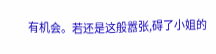有机会。若还是这般嚣张,碍了小姐的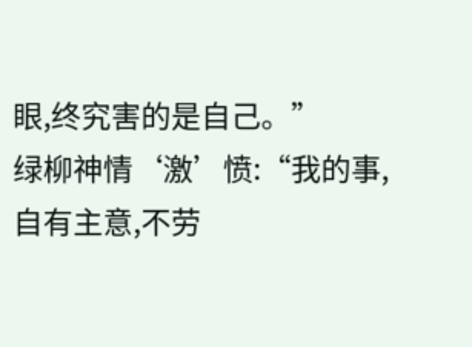眼,终究害的是自己。”
绿柳神情‘激’愤:“我的事,自有主意,不劳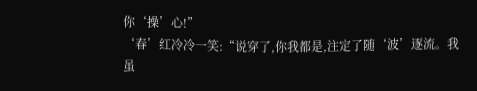你‘操’心!”
‘春’红冷冷一笑:“说穿了,你我都是,注定了随‘波’逐流。我虽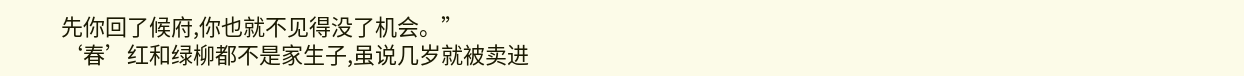先你回了候府,你也就不见得没了机会。”
‘春’红和绿柳都不是家生子,虽说几岁就被卖进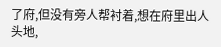了府,但没有旁人帮衬着,想在府里出人头地,